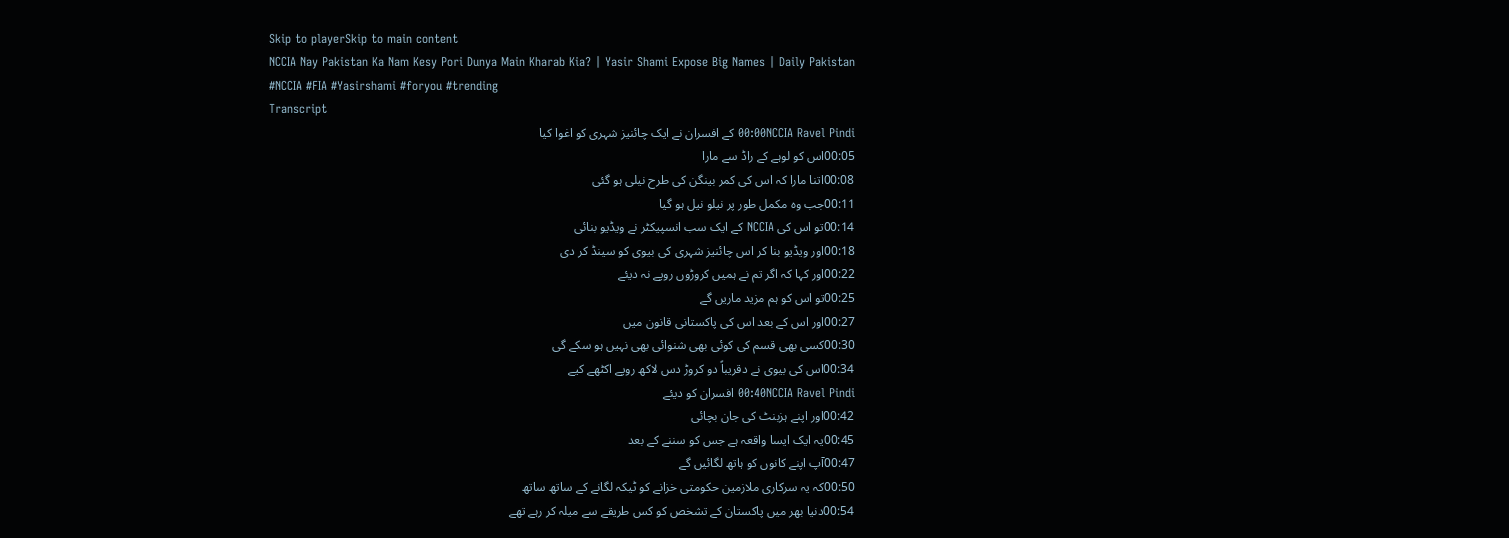Skip to playerSkip to main content
NCCIA Nay Pakistan Ka Nam Kesy Pori Dunya Main Kharab Kia? | Yasir Shami Expose Big Names | Daily Pakistan
#NCCIA #FIA #Yasirshami #foryou #trending
Transcript
00:00NCCIA Ravel Pindi کے افسران نے ایک چائنیز شہری کو اغوا کیا
00:05اس کو لوہے کے راڈ سے مارا
00:08اتنا مارا کہ اس کی کمر بینگن کی طرح نیلی ہو گئی
00:11جب وہ مکمل طور پر نیلو نیل ہو گیا
00:14تو اس کی NCCIA کے ایک سب انسپیکٹر نے ویڈیو بنائی
00:18اور ویڈیو بنا کر اس چائنیز شہری کی بیوی کو سینڈ کر دی
00:22اور کہا کہ اگر تم نے ہمیں کروڑوں روپے نہ دیئے
00:25تو اس کو ہم مزید ماریں گے
00:27اور اس کے بعد اس کی پاکستانی قانون میں
00:30کسی بھی قسم کی کوئی بھی شنوائی بھی نہیں ہو سکے گی
00:34اس کی بیوی نے دقریباً دو کروڑ دس لاکھ روپے اکٹھے کیے
00:40NCCIA Ravel Pindi افسران کو دیئے
00:42اور اپنے ہزبنٹ کی جان بچائی
00:45یہ ایک ایسا واقعہ ہے جس کو سننے کے بعد
00:47آپ اپنے کانوں کو ہاتھ لگائیں گے
00:50کہ یہ سرکاری ملازمین حکومتی خزانے کو ٹیکہ لگانے کے ساتھ ساتھ
00:54دنیا بھر میں پاکستان کے تشخص کو کس طریقے سے میلہ کر رہے تھے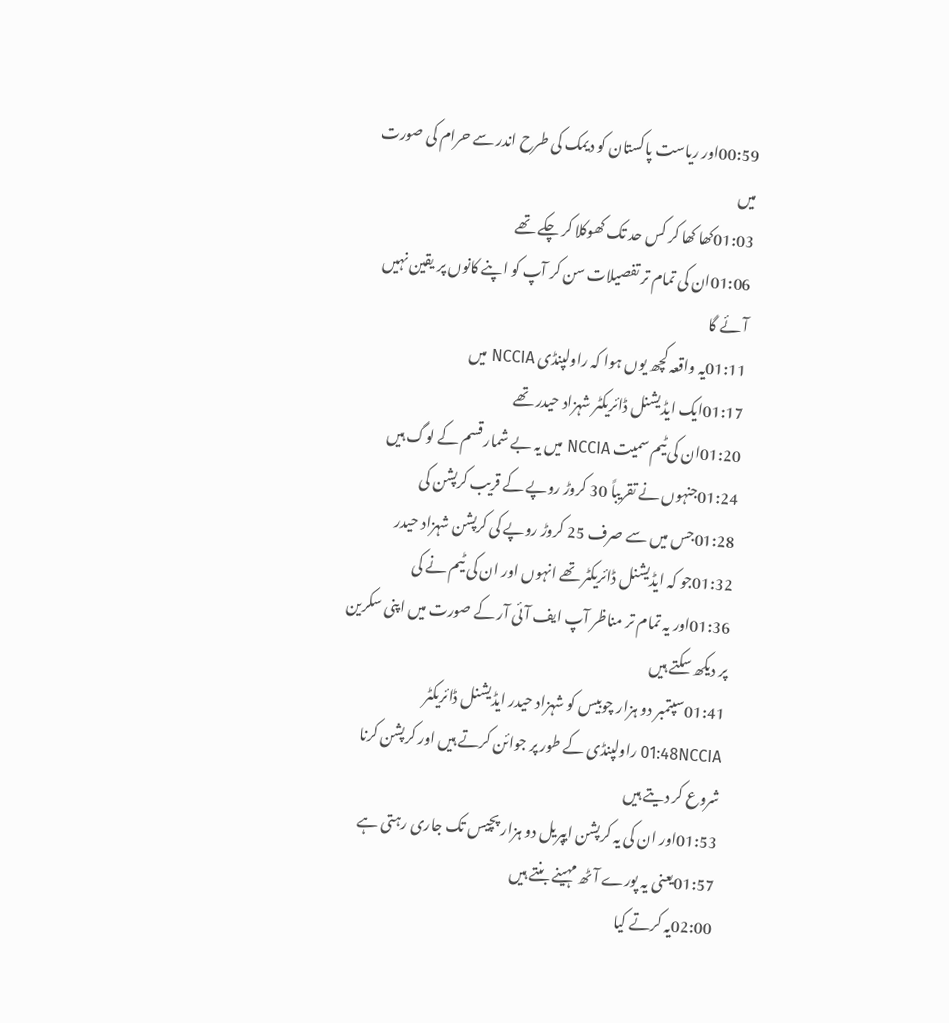00:59اور ریاست پاکستان کو دیمک کی طرح اندر سے حرام کی صورت میں
01:03کھا کھا کر کس حد تک کھوکلا کر چکے تھے
01:06ان کی تمام تر تفصیلات سن کر آپ کو اپنے کانوں پر یقین نہیں آئے گا
01:11یہ واقعہ کچھ یوں ہوا کہ راولپنڈی NCCIA میں
01:17ایک ایڈیشنل ڈائریکٹر شہزاد حیدر تھے
01:20ان کی ٹیم سمیت NCCIA میں یہ بے شمار قسم کے لوگ ہیں
01:24جنہوں نے تقریباً 30 کروڑ روپے کے قریب کرپشن کی
01:28جس میں سے صرف 25 کروڑ روپے کی کرپشن شہزاد حیدر
01:32جو کہ ایڈیشنل ڈائریکٹر تھے انہوں اور ان کی ٹیم نے کی
01:36اور یہ تمام تر مناظر آپ ایف آئی آر کے صورت میں اپنی سکرین پر دیکھ سکتے ہیں
01:41سپتمبر دو ہزار چوبیس کو شہزاد حیدر ایڈیشنل ڈائریکٹر
01:48NCCIA راولپنڈی کے طور پر جوائن کرتے ہیں اور کرپشن کرنا شروع کر دیتے ہیں
01:53اور ان کی یہ کرپشن ایپریل دو ہزار پچیس تک جاری رہتی ہے
01:57یعنی یہ پورے آٹھ مہینے بنتے ہیں
02:00یہ کرتے کیا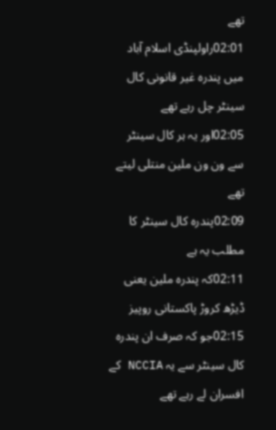تھے
02:01راولپنڈی اسلام آباد میں پندرہ غیر قانونی کال سینٹر چل رہے تھے
02:05اور یہ ہر کال سینٹر سے ون ون ملین منتلی لیتے تھے
02:09پندرہ کال سینٹر کا مطلب یہ ہے
02:11کہ پندرہ ملین یعنی ڈیڑھ کروڑ پاکستانی روپیز
02:15جو کہ صرف ان پندرہ کال سینٹر سے یہ NCCIA کے افسران لے رہے تھے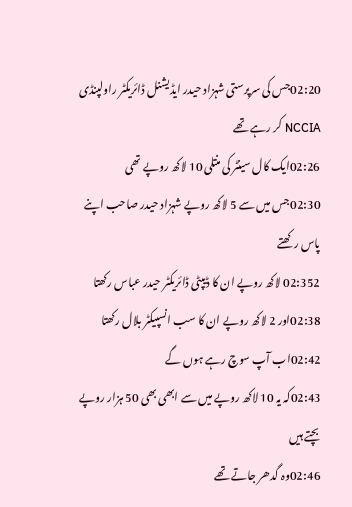02:20جس کی سرپرستی شہزاد حیدر ایڈیشنل ڈائریکٹر راولپنڈی NCCIA کر رہے تھے
02:26ایک کال سینٹر کی منتلی 10 لاکھ روپے تھی
02:30جس میں سے 5 لاکھ روپے شہزاد حیدر صاحب اپنے پاس رکھتے
02:352 لاکھ روپے ان کا ڈیپٹی ڈائریکٹر حیدر عباس رکھتا
02:38اور 2 لاکھ روپے ان کا سب انسپیکٹر بلال رکھتا
02:42اب آپ سوچ رہے ہوں گے
02:43کہ یہ 10 لاکھ روپے میں سے ابھی بھی 50 ہزار روپے بچتے ہیں
02:46وہ گدھر جاتے تھے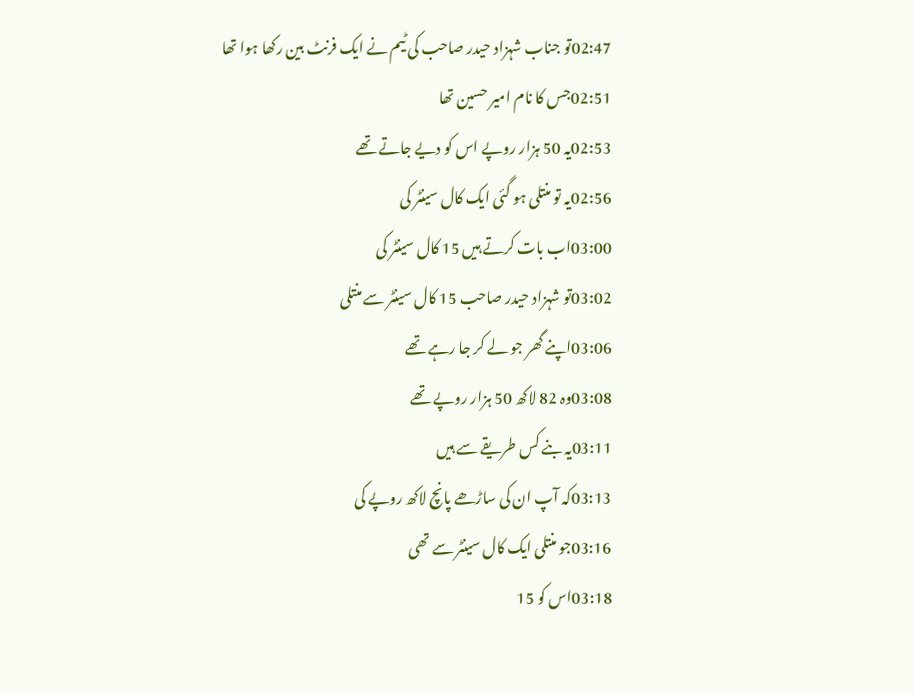02:47تو جناب شہزاد حیدر صاحب کی ٹیم نے ایک فرنٹ بین رکھا ہوا تھا
02:51جس کا نام امیر حسین تھا
02:53یہ 50 ہزار روپے اس کو دیے جاتے تھے
02:56یہ تو منتلی ہو گئی ایک کال سینٹر کی
03:00اب بات کرتے ہیں 15 کال سینٹر کی
03:02تو شہزاد حیدر صاحب 15 کال سینٹر سے منتلی
03:06اپنے گھر جو لے کر جا رہے تھے
03:08وہ 82 لاکھ 50 ہزار روپے تھے
03:11یہ بنے کس طریقے سے ہیں
03:13کہ آپ ان کی ساڑھے پانچ لاکھ روپے کی
03:16جو منتلی ایک کال سینٹر سے تھی
03:18اس کو 15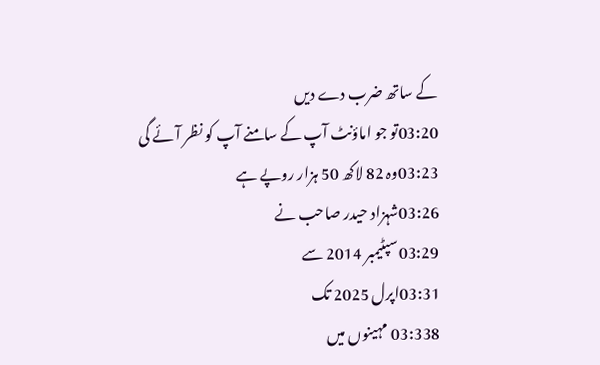کے ساتھ ضرب دے دیں
03:20تو جو اماؤنٹ آپ کے سامنے آپ کو نظر آئے گی
03:23وہ 82 لاکھ 50 ہزار روپے ہے
03:26شہزاد حیدر صاحب نے
03:29سپٹیمبر 2014 سے
03:31اپرل 2025 تک
03:338 مہینوں میں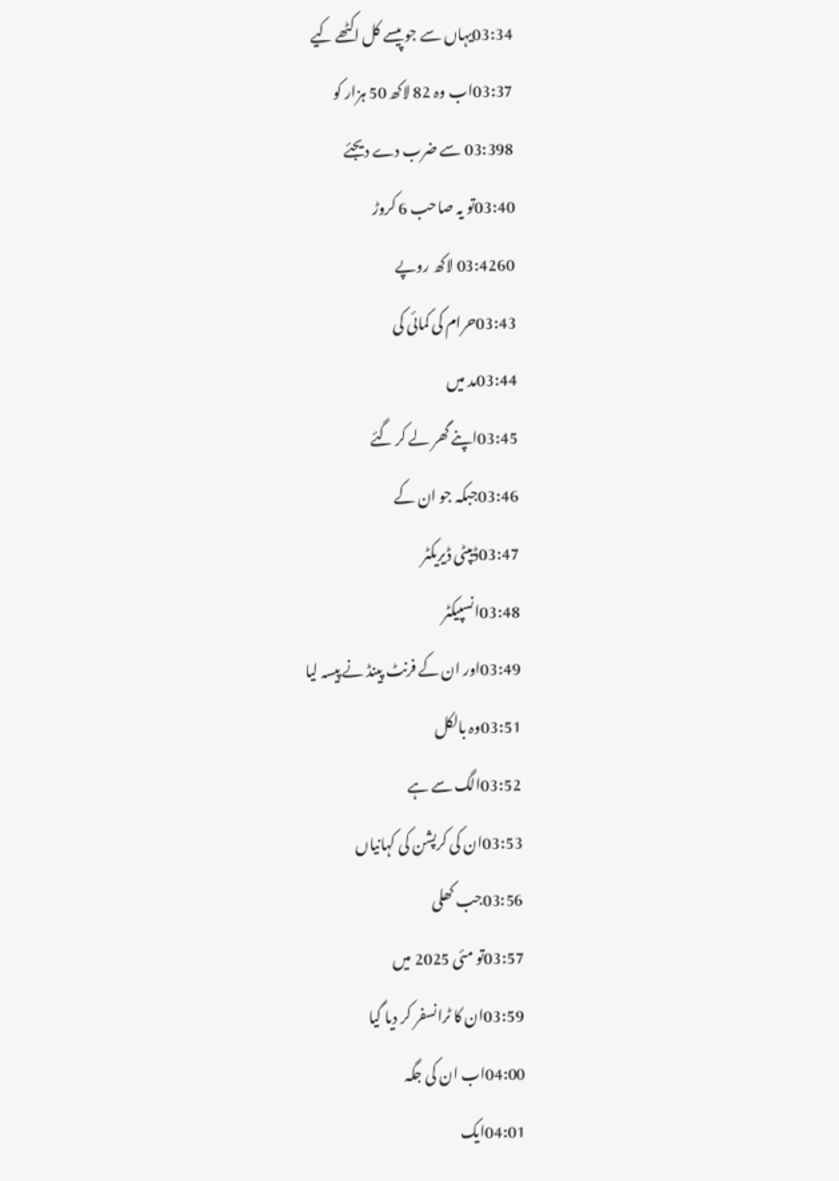03:34یہاں سے جو پیسے کل اکٹھے کیے
03:37اب وہ 82 لاکھ 50 ہزار کو
03:398 سے ضرب دے دیجئے
03:40تو یہ صاحب 6 کروڑ
03:4260 لاکھ روپے
03:43حرام کی کمائی کی
03:44مد میں
03:45اپنے گھر لے کر گئے
03:46جبکہ جو ان کے
03:47ڈیپٹی ڈیریکٹر
03:48انسپیکٹر
03:49اور ان کے فرنٹ پینڈ نے پیسہ لیا
03:51وہ بالکل
03:52الگ سے ہے
03:53ان کی کرپشن کی کہانیاں
03:56جب کھلی
03:57تو مئی 2025 میں
03:59ان کا ٹرانسفر کر دیا گیا
04:00اب ان کی جگہ
04:01ایک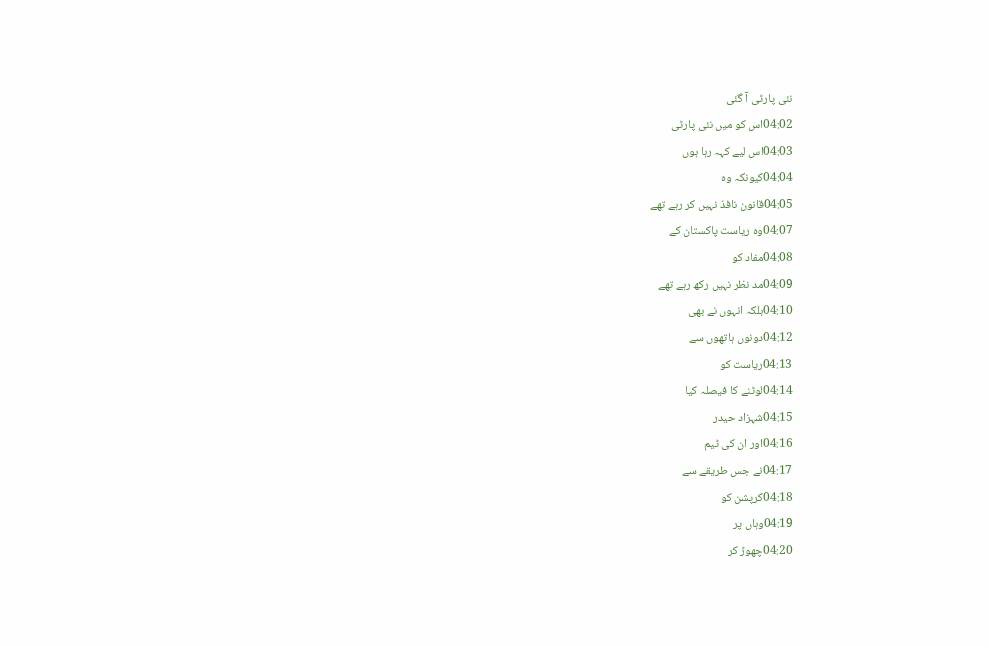نئی پارٹی آ گئی
04:02اس کو میں نئی پارٹی
04:03اس لیے کہہ رہا ہوں
04:04کیونکہ وہ
04:05قانون نافذ نہیں کر رہے تھے
04:07وہ ریاست پاکستان کے
04:08مفاد کو
04:09مد نظر نہیں رکھ رہے تھے
04:10بلکہ انہوں نے بھی
04:12دونوں ہاتھوں سے
04:13ریاست کو
04:14لوٹنے کا فیصلہ کیا
04:15شہزاد حیدر
04:16اور ان کی ٹیم
04:17نے جس طریقے سے
04:18کرپشن کو
04:19وہاں پر
04:20چھوڑ کر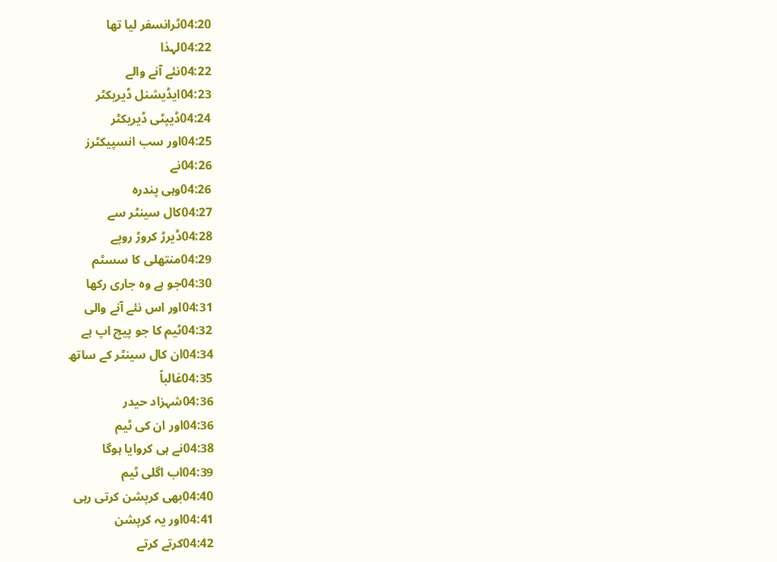04:20ٹرانسفر لیا تھا
04:22لہذا
04:22نئے آنے والے
04:23ایڈیشنل ڈیریکٹر
04:24ڈیپٹی ڈیریکٹر
04:25اور سب انسپیکٹرز
04:26نے
04:26وہی پندرہ
04:27کال سینٹر سے
04:28ڈیرڑ کروڑ روپے
04:29منتھلی کا سسٹم
04:30جو ہے وہ جاری رکھا
04:31اور اس نئے آنے والی
04:32ٹیم کا جو پیچ اپ ہے
04:34ان کال سینٹر کے ساتھ
04:35غالباً
04:36شہزاد حیدر
04:36اور ان کی ٹیم
04:38نے ہی کروایا ہوگا
04:39اب اگلی ٹیم
04:40بھی کرپشن کرتی رہی
04:41اور یہ کرپشن
04:42کرتے کرتے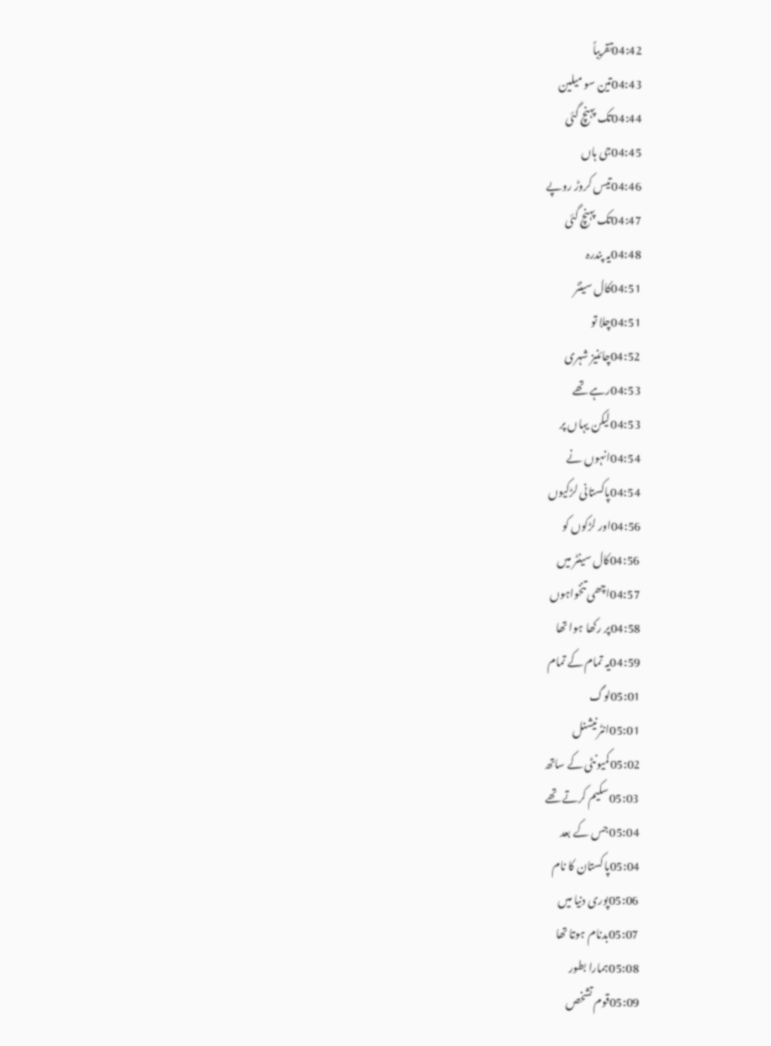04:42تقریباً
04:43تین سو میلین
04:44تک پہنچ گئی
04:45جی ہاں
04:46تیس کروڑ روپے
04:47تک پہنچ گئی
04:48یہ پندرہ
04:51کال سینٹر
04:51چلا تو
04:52چائنیز شہری
04:53رہے تھے
04:53لیکن یہاں پر
04:54انہوں نے
04:54پاکستانی لڑکیوں
04:56اور لڑکوں کو
04:56کال سینٹر میں
04:57اچھی تنخواہوں
04:58پر رکھا ہوا تھا
04:59یہ تمام کے تمام
05:01لوگ
05:01انٹرنیشنل
05:02کمیونٹی کے ساتھ
05:03سکیم کرتے تھے
05:04جس کے بعد
05:04پاکستان کا نام
05:06پوری دنیا میں
05:07بدنام ہوتا تھا
05:08ہمارا بطور
05:09قوم تشخص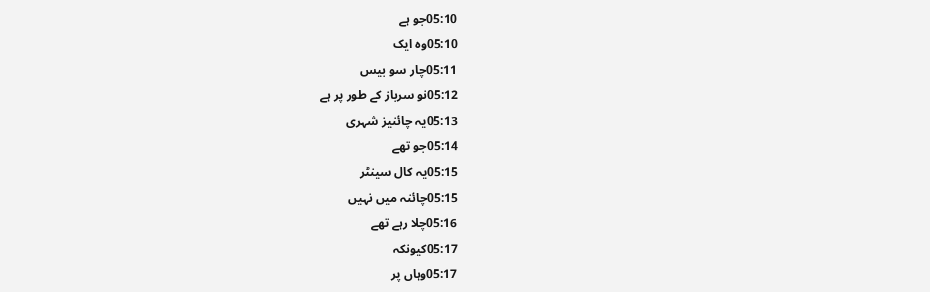05:10جو ہے
05:10وہ ایک
05:11چار سو بیس
05:12نو سرباز کے طور پر ہے
05:13یہ چائنیز شہری
05:14جو تھے
05:15یہ کال سینٹر
05:15چائنہ میں نہیں
05:16چلا رہے تھے
05:17کیونکہ
05:17وہاں پر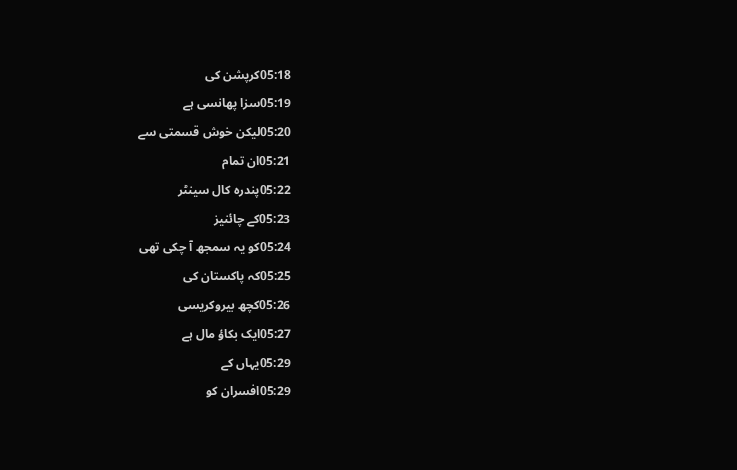05:18کرپشن کی
05:19سزا پھانسی ہے
05:20لیکن خوش قسمتی سے
05:21ان تمام
05:22پندرہ کال سینٹر
05:23کے چائنیز
05:24کو یہ سمجھ آ چکی تھی
05:25کہ پاکستان کی
05:26کچھ بیروکریسی
05:27ایک بکاؤ مال ہے
05:29یہاں کے
05:29افسران کو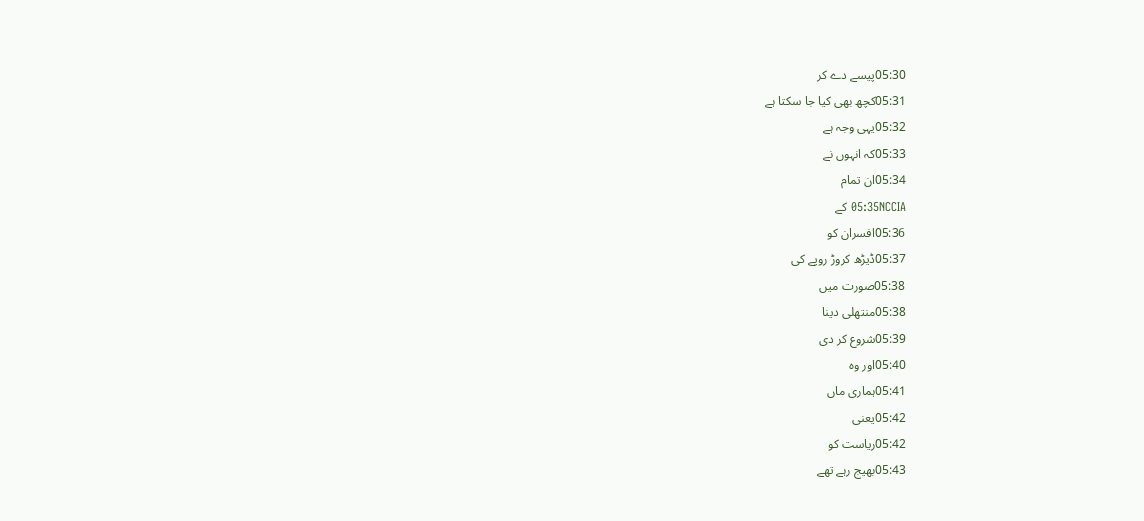05:30پیسے دے کر
05:31کچھ بھی کیا جا سکتا ہے
05:32یہی وجہ ہے
05:33کہ انہوں نے
05:34ان تمام
05:35NCCIA کے
05:36افسران کو
05:37ڈیڑھ کروڑ روپے کی
05:38صورت میں
05:38منتھلی دینا
05:39شروع کر دی
05:40اور وہ
05:41ہماری ماں
05:42یعنی
05:42ریاست کو
05:43بھیج رہے تھے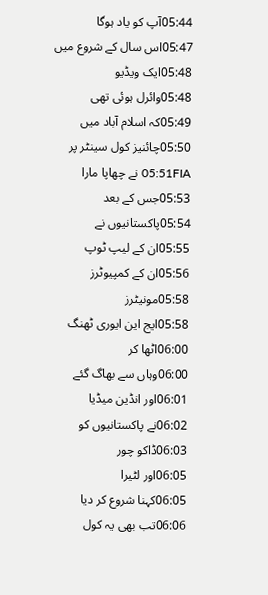05:44آپ کو یاد ہوگا
05:47اس سال کے شروع میں
05:48ایک ویڈیو
05:48وائرل ہوئی تھی
05:49کہ اسلام آباد میں
05:50چائنیز کول سینٹر پر
05:51FIA نے چھاپا مارا
05:53جس کے بعد
05:54پاکستانیوں نے
05:55ان کے لیپ ٹوپ
05:56ان کے کمپیوٹرز
05:58مونیٹرز
05:58ایج این ایوری ٹھنگ
06:00اٹھا کر
06:00وہاں سے بھاگ گئے
06:01اور انڈین میڈیا
06:02نے پاکستانیوں کو
06:03ڈاکو چور
06:05اور لٹیرا
06:05کہنا شروع کر دیا
06:06تب بھی یہ کول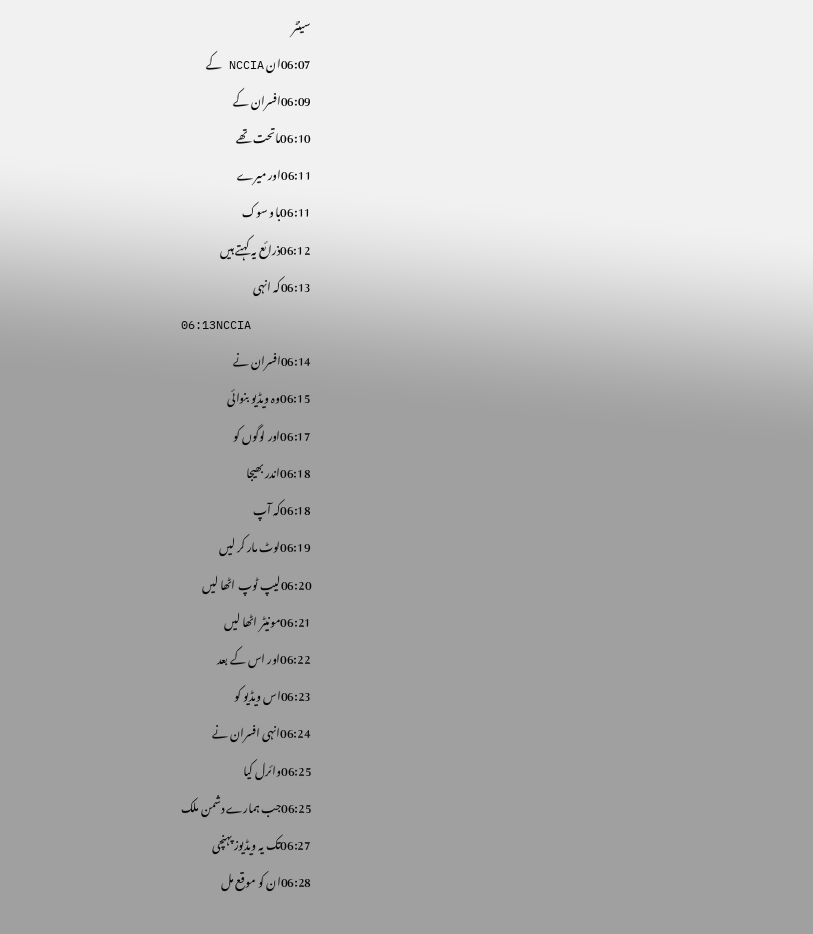سینٹر
06:07ان NCCIA کے
06:09افسران کے
06:10ماتحت تھے
06:11اور میرے
06:11باو سوک
06:12ذرائع یہ کہتے ہیں
06:13کہ انہی
06:13NCCIA
06:14افسران نے
06:15وہ ویڈیو بنوائی
06:17اور لوگوں کو
06:18اندر بھیجا
06:18کہ آپ
06:19لوٹ مار کر لیں
06:20لیپ ٹوپ اٹھا لیں
06:21مونیٹر اٹھا لیں
06:22اور اس کے بعد
06:23اس ویڈیو کو
06:24انہی افسران نے
06:25وائرل کیا
06:25جب ہمارے دشمن ملک
06:27تک یہ ویڈیوز پہنچی
06:28ان کو موقع مل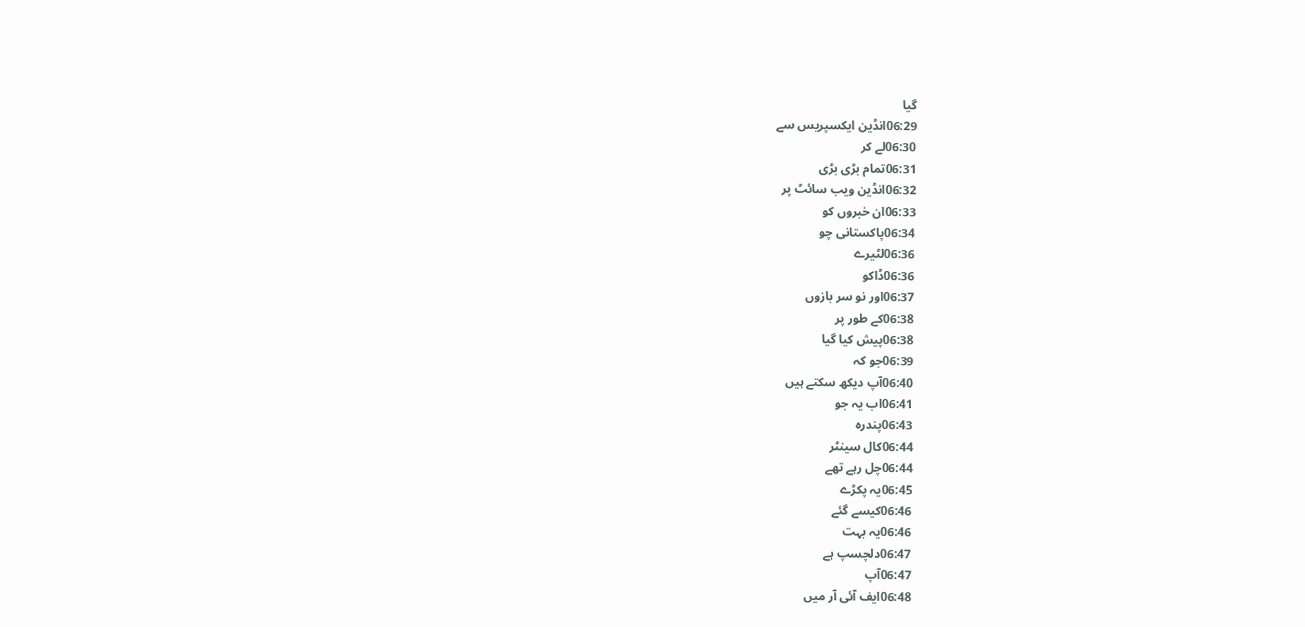گیا
06:29انڈین ایکسپریس سے
06:30لے کر
06:31تمام بڑی بڑی
06:32انڈین ویب سائٹ پر
06:33ان خبروں کو
06:34پاکستانی چو
06:36لٹیرے
06:36ڈاکو
06:37اور نو سر بازوں
06:38کے طور پر
06:38پیش کیا گیا
06:39جو کہ
06:40آپ دیکھ سکتے ہیں
06:41اب یہ جو
06:43پندرہ
06:44کال سینٹر
06:44چل رہے تھے
06:45یہ پکڑے
06:46کیسے گئے
06:46یہ بہت
06:47دلچسپ ہے
06:47آپ
06:48ایف آئی آر میں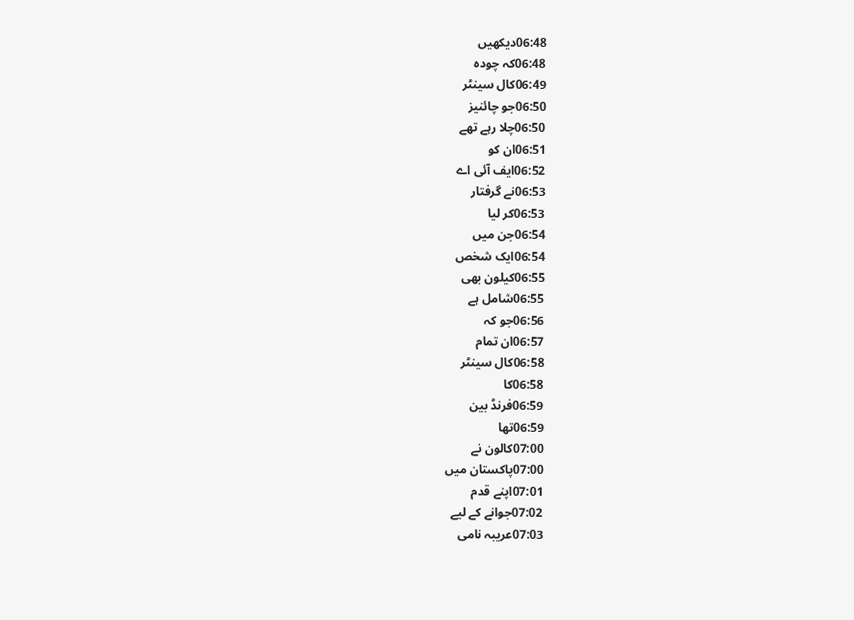06:48دیکھیں
06:48کہ چودہ
06:49کال سینٹر
06:50جو چائنیز
06:50چلا رہے تھے
06:51ان کو
06:52ایف آئی اے
06:53نے گرفتار
06:53کر لیا
06:54جن میں
06:54ایک شخص
06:55کیلون بھی
06:55شامل ہے
06:56جو کہ
06:57ان تمام
06:58کال سینٹر
06:58کا
06:59فرنڈ بین
06:59تھا
07:00کالون نے
07:00پاکستان میں
07:01اپنے قدم
07:02جوانے کے لیے
07:03عریبہ نامی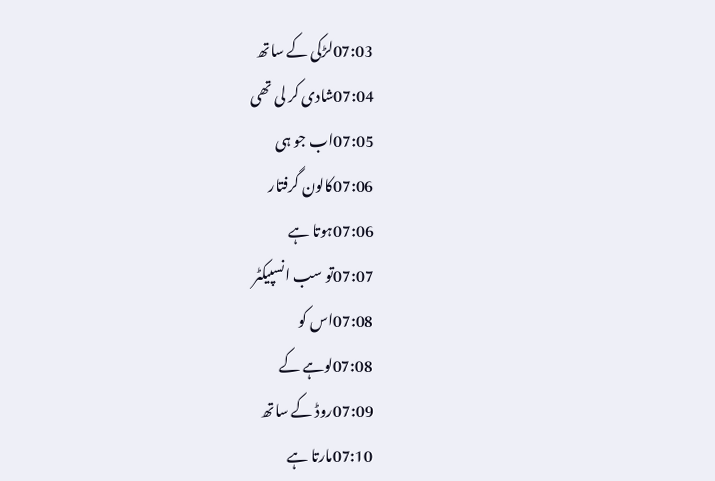07:03لڑکی کے ساتھ
07:04شادی کر لی تھی
07:05اب جو ہی
07:06کالون گرفتار
07:06ہوتا ہے
07:07تو سب انسپیکٹر
07:08اس کو
07:08لوہے کے
07:09روڈ کے ساتھ
07:10مارتا ہے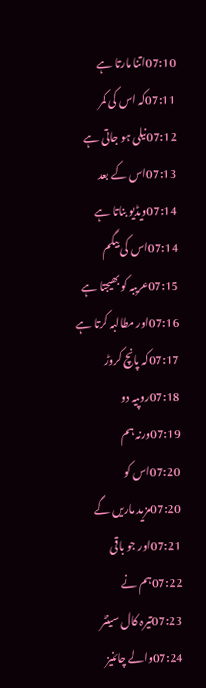07:10اتنا مارتا ہے
07:11کہ اس کی کمر
07:12نیلی ہو جاتی ہے
07:13اس کے بعد
07:14ویڈیو بناتا ہے
07:14اس کی بیگم
07:15عریبہ کو بھیجتا ہے
07:16اور مطالبہ کرتا ہے
07:17کہ پانچ کروڑ
07:18روپیہ دو
07:19ورنہ ہم
07:20اس کو
07:20مزید ماریں گے
07:21اور جو باقی
07:22ہم نے
07:23تیرہ کال سینٹر
07:24والے چائنیز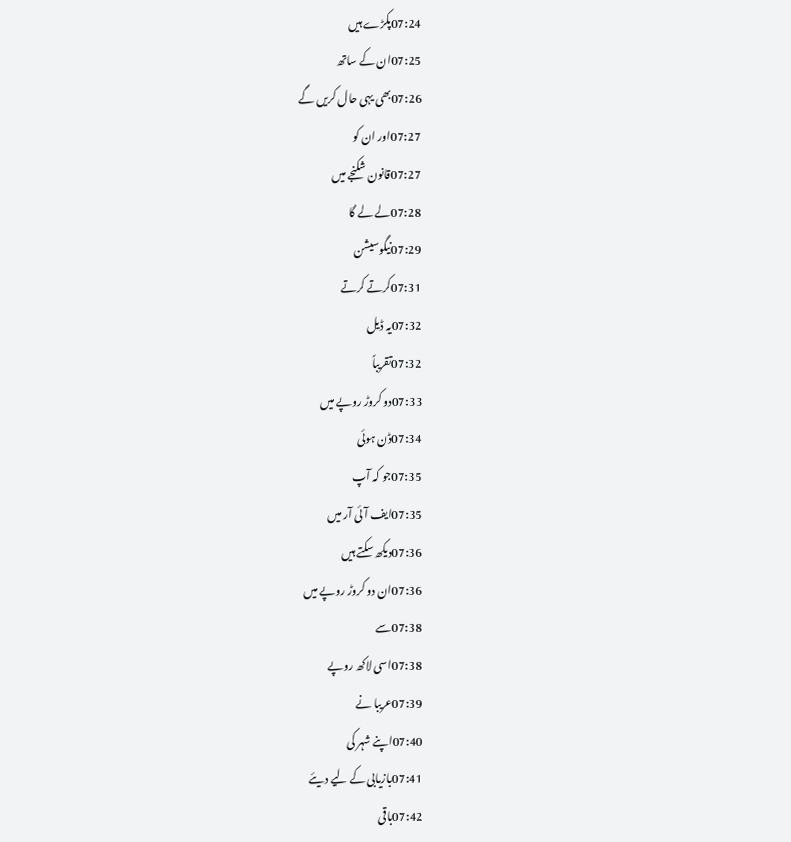07:24پکڑے ہیں
07:25ان کے ساتھ
07:26بھی یہی حال کریں گے
07:27اور ان کو
07:27قانون شکنجے میں
07:28لے لے گا
07:29نیگوسیشن
07:31کرتے کرتے
07:32یہ ڈیل
07:32تقریباً
07:33دو کروڑ روپے میں
07:34ڈن ہوئی
07:35جو کہ آپ
07:35ایف آئی آر میں
07:36دیکھ سکتے ہیں
07:36ان دو کروڑ روپے میں
07:38سے
07:38اسی لاکھ روپے
07:39عریبا نے
07:40اپنے شہر کی
07:41بازیابی کے لیے دیئے
07:42باقی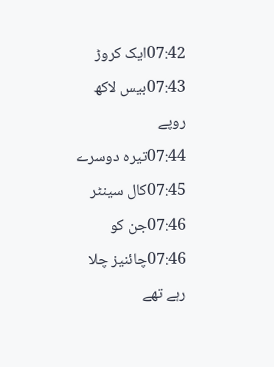07:42ایک کروڑ
07:43بیس لاکھ روپے
07:44تیرہ دوسرے
07:45کال سینٹر
07:46جن کو
07:46چائنیز چلا رہے تھے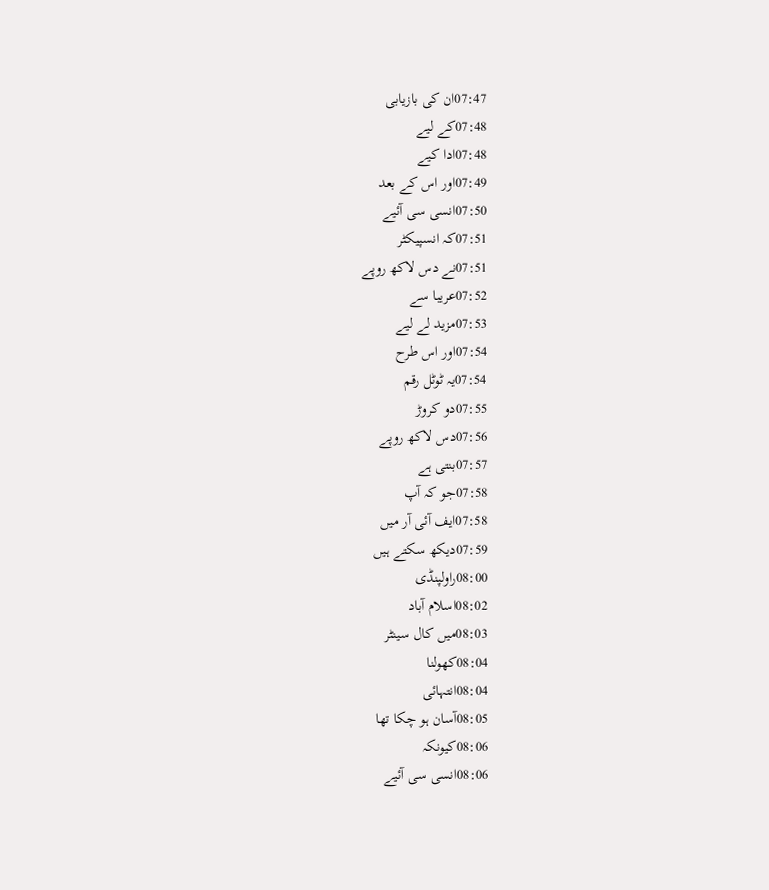07:47ان کی بازیابی
07:48کے لیے
07:48ادا کیے
07:49اور اس کے بعد
07:50انسی سی آئیے
07:51کہ انسپیکٹر
07:51نے دس لاکھ روپے
07:52عریبا سے
07:53مزید لے لیے
07:54اور اس طرح
07:54یہ ٹوٹل رقم
07:55دو کروڑ
07:56دس لاکھ روپے
07:57بنتی ہے
07:58جو کہ آپ
07:58ایف آئی آر میں
07:59دیکھ سکتے ہیں
08:00راولپنڈی
08:02اسلام آباد
08:03میں کال سینٹر
08:04کھولنا
08:04انتہائی
08:05آسان ہو چکا تھا
08:06کیونکہ
08:06انسی سی آئیے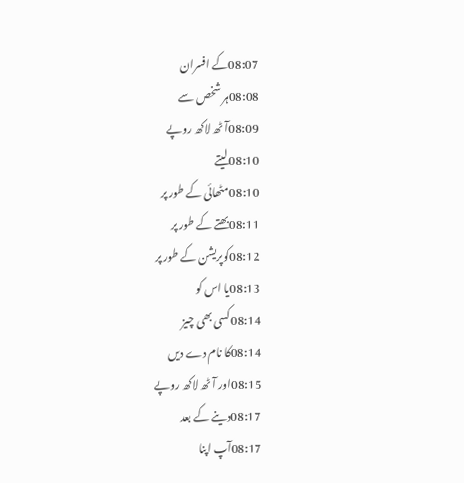08:07کے افسران
08:08ہر شخص سے
08:09آٹھ لاکھ روپے
08:10لیتے
08:10مٹھائی کے طور پر
08:11بھتے کے طور پر
08:12کوپریشن کے طور پر
08:13یا اس کو
08:14کسی بھی چیز
08:14کا نام دے دیں
08:15اور آٹھ لاکھ روپے
08:17دینے کے بعد
08:17آپ اپنا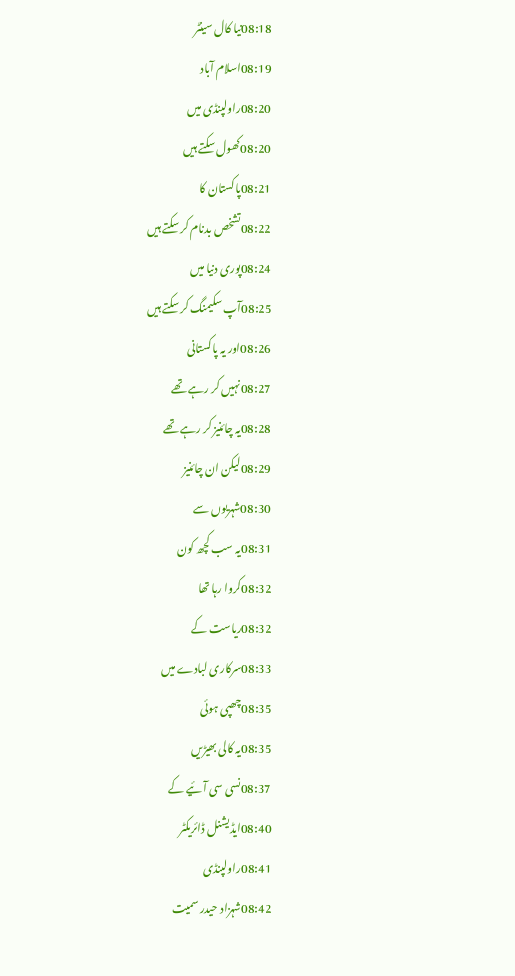08:18نیا کال سینٹر
08:19اسلام آباد
08:20راولپنڈی میں
08:20کھول سکتے ہیں
08:21پاکستان کا
08:22تشخص بدنام کر سکتے ہیں
08:24پوری دنیا میں
08:25آپ سکیمنگ کر سکتے ہیں
08:26اور یہ پاکستانی
08:27نہیں کر رہے تھے
08:28یہ چائنیز کر رہے تھے
08:29لیکن ان چائنیز
08:30شہریوں سے
08:31یہ سب کچھ کون
08:32کروا رہا تھا
08:32ریاست کے
08:33سرکاری لبادے میں
08:35چھپی ہوئی
08:35یہ کالی بھیڑیں
08:37نسی سی آئیے کے
08:40ایڈیشنل ڈائریکٹر
08:41راولپنڈی
08:42شہزاد حیدر سمیت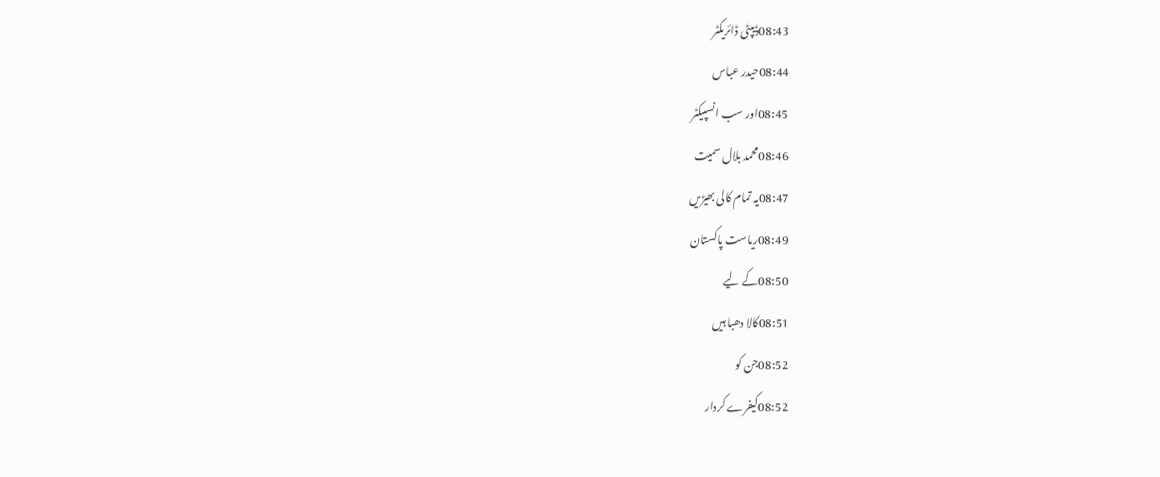08:43ڈیپٹی ڈائریکٹر
08:44حیدر عباس
08:45اور سب انسپیکٹر
08:46محمد بلال سمیت
08:47یہ تمام کالی بھیڑیں
08:49ریاست پاکستان
08:50کے لیے
08:51کالا دھبا ہیں
08:52جن کو
08:52کیفرے کردار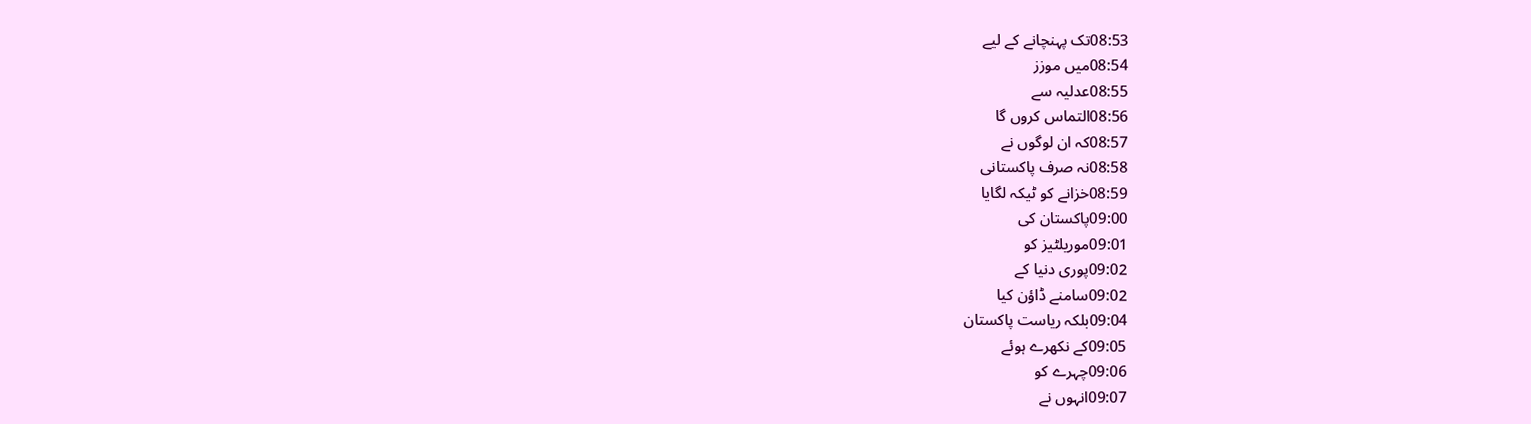08:53تک پہنچانے کے لیے
08:54میں موزز
08:55عدلیہ سے
08:56التماس کروں گا
08:57کہ ان لوگوں نے
08:58نہ صرف پاکستانی
08:59خزانے کو ٹیکہ لگایا
09:00پاکستان کی
09:01موریلٹیز کو
09:02پوری دنیا کے
09:02سامنے ڈاؤن کیا
09:04بلکہ ریاست پاکستان
09:05کے نکھرے ہوئے
09:06چہرے کو
09:07انہوں نے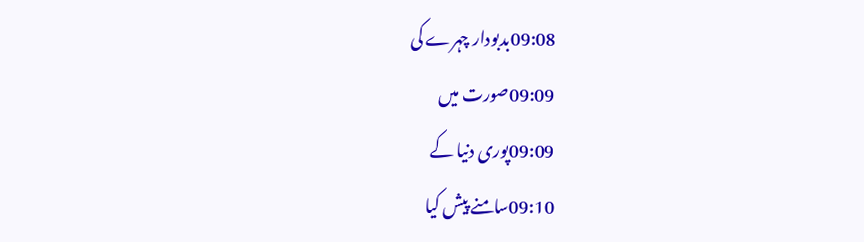09:08بدبودار چہرے کی
09:09صورت میں
09:09پوری دنیا کے
09:10سامنے پیش کیا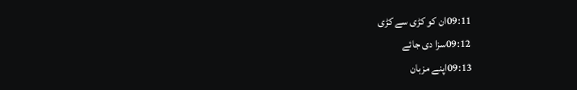09:11ان کو کڑی سے کڑی
09:12سزا دی جائے
09:13اپنے مزبان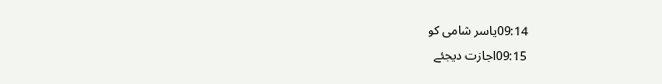09:14یاسر شامی کو
09:15اجازت دیجئے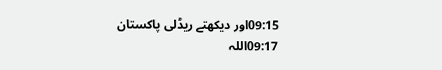09:15اور دیکھتے ریڈلی پاکستان
09:17اللہ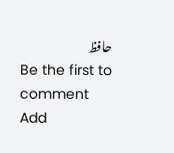حافظ
Be the first to comment
Add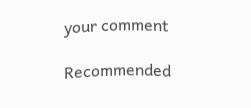your comment

Recommended